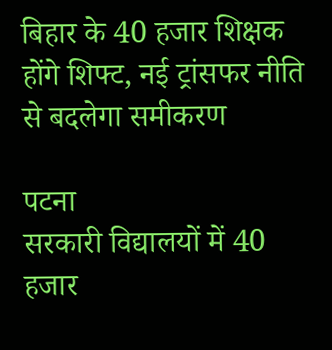बिहार के 40 हजार शिक्षक होंगे शिफ्ट, नई ट्रांसफर नीति से बदलेगा समीकरण

पटना
सरकारी विद्यालयों में 40 हजार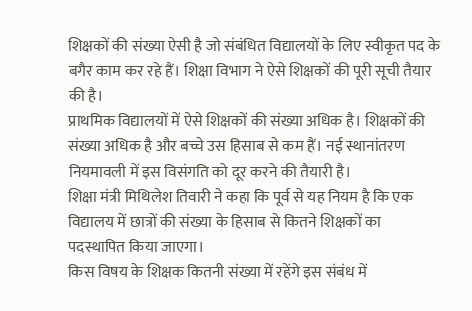शिक्षकों की संख्या ऐसी है जो संबंधित विद्यालयों के लिए स्वीकृत पद के बगैर काम कर रहे हैं। शिक्षा विभाग ने ऐसे शिक्षकों की पूरी सूची तैयार की है।
प्राथमिक विद्यालयों में ऐसे शिक्षकों की संख्या अधिक है। शिक्षकों की संख्या अधिक है और बच्चे उस हिसाब से कम हैं। नई स्थानांतरण नियमावली में इस विसंगति को दूर करने की तैयारी है।
शिक्षा मंत्री मिथिलेश तिवारी ने कहा कि पूर्व से यह नियम है कि एक विद्यालय में छात्रों की संख्या के हिसाब से कितने शिक्षकों का पदस्थापित किया जाएगा।
किस विषय के शिक्षक कितनी संख्या में रहेंगे इस संबंध में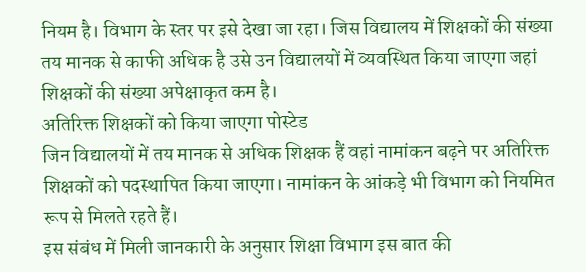नियम है। विभाग के स्तर पर इसे देखा जा रहा। जिस विद्यालय में शिक्षकों की संख्या तय मानक से काफी अधिक है उसे उन विद्यालयों में व्यवस्थित किया जाएगा जहां शिक्षकों की संख्या अपेक्षाकृत कम है।
अतिरिक्त शिक्षकों को किया जाएगा पोस्टेड
जिन विद्यालयों में तय मानक से अधिक शिक्षक हैं वहां नामांकन बढ़ने पर अतिरिक्त शिक्षकों को पदस्थापित किया जाएगा। नामांकन के आंकड़े भी विभाग को नियमित रूप से मिलते रहते हैं।
इस संबंध में मिली जानकारी के अनुसार शिक्षा विभाग इस बात की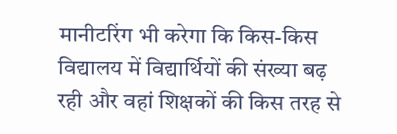मानीटरिंग भी करेगा कि किस-किस विद्यालय में विद्यार्थियों की संख्या बढ़ रही और वहां शिक्षकों की किस तरह से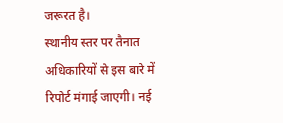जरूरत है।
स्थानीय स्तर पर तैनात अधिकारियों से इस बारे में रिपोर्ट मंगाई जाएगी। नई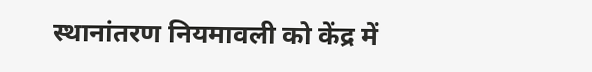स्थानांतरण नियमावली को केंद्र में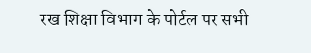रख शिक्षा विभाग के पोर्टल पर सभी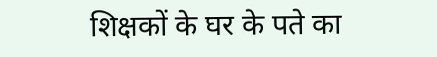शिक्षकों के घर के पते का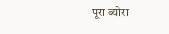पूरा ब्योरा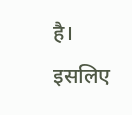है। इसलिए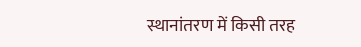स्थानांतरण में किसी तरह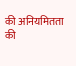की अनियमितता की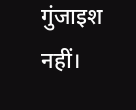गुंजाइश नहीं।